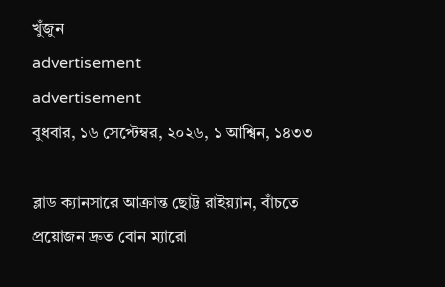খুঁজুন
advertisement
advertisement
বুধবার, ১৬ সেপ্টেম্বর, ২০২৬, ১ আশ্বিন, ১৪৩৩

ব্লাড ক্যানসারে আক্রান্ত ছোট্ট রাইয়্যান, বাঁচতে প্রয়োজন দ্রুত বোন ম্যারো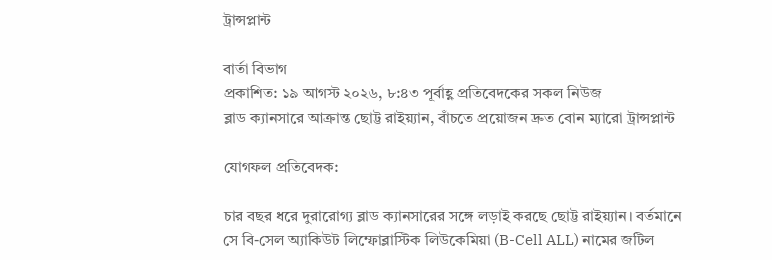ট্রান্সপ্লান্ট

বার্তা বিভাগ
প্রকাশিত: ১৯ আগস্ট ২০২৬, ৮:৪৩ পূর্বাহ্ণ প্রতিবেদকের সকল নিউজ
ব্লাড ক্যানসারে আক্রান্ত ছোট্ট রাইয়্যান, বাঁচতে প্রয়োজন দ্রুত বোন ম্যারো ট্রান্সপ্লান্ট

যোগফল প্রতিবেদক:

চার বছর ধরে দুরারোগ্য ব্লাড ক্যানসারের সঙ্গে লড়াই করছে ছোট্ট রাইয়্যান। বর্তমানে সে বি-সেল অ্যাকিউট লিম্ফোব্লাস্টিক লিউকেমিয়া (B-Cell ALL) নামের জটিল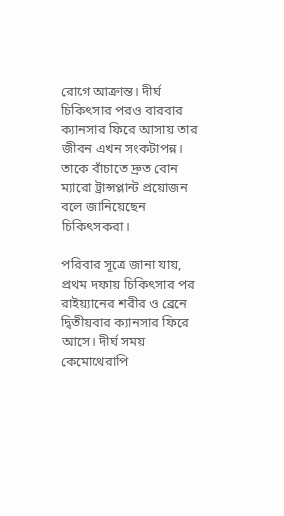রোগে আক্রান্ত। দীর্ঘ চিকিৎসার পরও বারবার ক্যানসার ফিরে আসায় তার জীবন এখন সংকটাপন্ন। তাকে বাঁচাতে দ্রুত বোন ম্যারো ট্রান্সপ্লান্ট প্রয়োজন বলে জানিয়েছেন চিকিৎসকরা।

পরিবার সূত্রে জানা যায়, প্রথম দফায় চিকিৎসার পর রাইয়্যানের শরীর ও ব্রেনে দ্বিতীয়বার ক্যানসার ফিরে আসে। দীর্ঘ সময় কেমোথেরাপি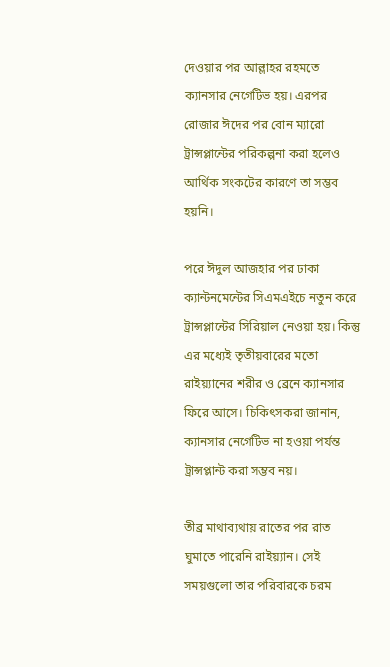দেওয়ার পর আল্লাহর রহমতে ক্যানসার নেগেটিভ হয়। এরপর রোজার ঈদের পর বোন ম্যারো ট্রান্সপ্লান্টের পরিকল্পনা করা হলেও আর্থিক সংকটের কারণে তা সম্ভব হয়নি।

পরে ঈদুল আজহার পর ঢাকা ক্যান্টনমেন্টের সিএমএইচে নতুন করে ট্রান্সপ্লান্টের সিরিয়াল নেওয়া হয়। কিন্তু এর মধ্যেই তৃতীয়বারের মতো রাইয়্যানের শরীর ও ব্রেনে ক্যানসার ফিরে আসে। চিকিৎসকরা জানান, ক্যানসার নেগেটিভ না হওয়া পর্যন্ত ট্রান্সপ্লান্ট করা সম্ভব নয়।

তীব্র মাথাব্যথায় রাতের পর রাত ঘুমাতে পারেনি রাইয়্যান। সেই সময়গুলো তার পরিবারকে চরম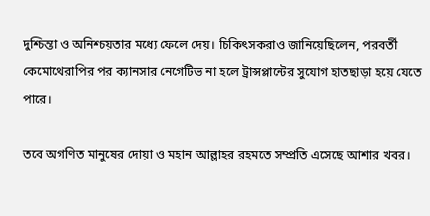দুশ্চিন্তা ও অনিশ্চয়তার মধ্যে ফেলে দেয়। চিকিৎসকরাও জানিয়েছিলেন, পরবর্তী কেমোথেরাপির পর ক্যানসার নেগেটিভ না হলে ট্রান্সপ্লান্টের সুযোগ হাতছাড়া হয়ে যেতে পারে।

তবে অগণিত মানুষের দোয়া ও মহান আল্লাহর রহমতে সম্প্রতি এসেছে আশার খবর।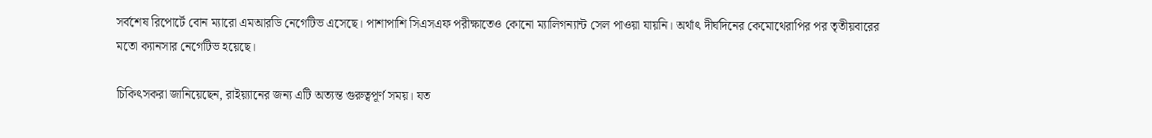সর্বশেষ রিপোর্টে বোন ম্যারো এমআরডি নেগেটিভ এসেছে। পাশাপাশি সিএসএফ পরীক্ষাতেও কোনো ম্যালিগন্যান্ট সেল পাওয়া যায়নি। অর্থাৎ দীর্ঘদিনের কেমোথেরাপির পর তৃতীয়বারের মতো ক্যানসার নেগেটিভ হয়েছে।

চিকিৎসকরা জানিয়েছেন, রাইয়্যানের জন্য এটি অত্যন্ত গুরুত্বপূর্ণ সময়। যত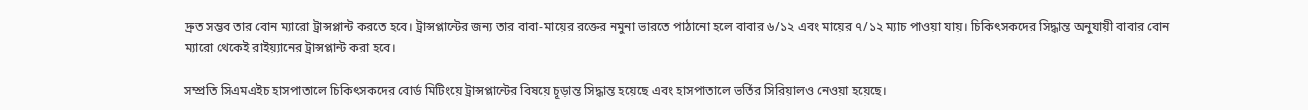দ্রুত সম্ভব তার বোন ম্যারো ট্রান্সপ্লান্ট করতে হবে। ট্রান্সপ্লান্টের জন্য তার বাবা-মায়ের রক্তের নমুনা ভারতে পাঠানো হলে বাবার ৬/১২ এবং মায়ের ৭/১২ ম্যাচ পাওয়া যায়। চিকিৎসকদের সিদ্ধান্ত অনুযায়ী বাবার বোন ম্যারো থেকেই রাইয়্যানের ট্রান্সপ্লান্ট করা হবে।

সম্প্রতি সিএমএইচ হাসপাতালে চিকিৎসকদের বোর্ড মিটিংয়ে ট্রান্সপ্লান্টের বিষয়ে চূড়ান্ত সিদ্ধান্ত হয়েছে এবং হাসপাতালে ভর্তির সিরিয়ালও নেওয়া হয়েছে।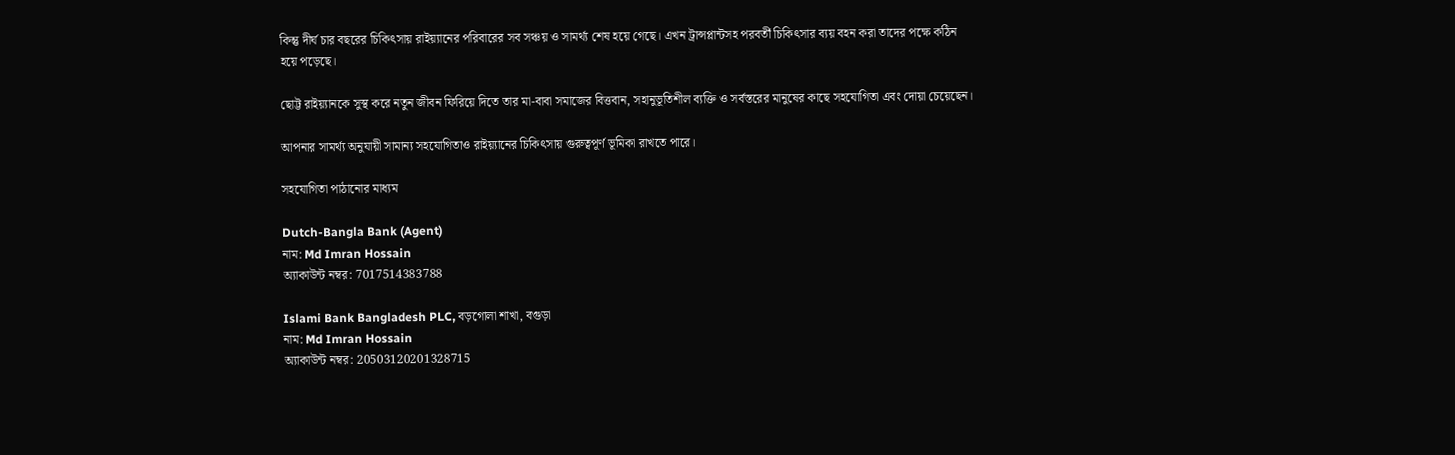কিন্তু দীর্ঘ চার বছরের চিকিৎসায় রাইয়্যানের পরিবারের সব সঞ্চয় ও সামর্থ্য শেষ হয়ে গেছে। এখন ট্রান্সপ্লান্টসহ পরবর্তী চিকিৎসার ব্যয় বহন করা তাদের পক্ষে কঠিন হয়ে পড়েছে।

ছোট্ট রাইয়্যানকে সুস্থ করে নতুন জীবন ফিরিয়ে দিতে তার মা-বাবা সমাজের বিত্তবান, সহানুভূতিশীল ব্যক্তি ও সর্বস্তরের মানুষের কাছে সহযোগিতা এবং দোয়া চেয়েছেন।

আপনার সামর্থ্য অনুযায়ী সামান্য সহযোগিতাও রাইয়্যানের চিকিৎসায় গুরুত্বপূর্ণ ভূমিকা রাখতে পারে।

সহযোগিতা পাঠানোর মাধ্যম

Dutch-Bangla Bank (Agent)
নাম: Md Imran Hossain
অ্যাকাউন্ট নম্বর: 7017514383788

Islami Bank Bangladesh PLC, বড়গোলা শাখা, বগুড়া
নাম: Md Imran Hossain
অ্যাকাউন্ট নম্বর: 20503120201328715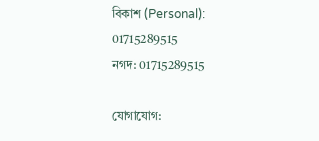বিকাশ (Personal): 01715289515
নগদ: 01715289515

যোগাযোগ: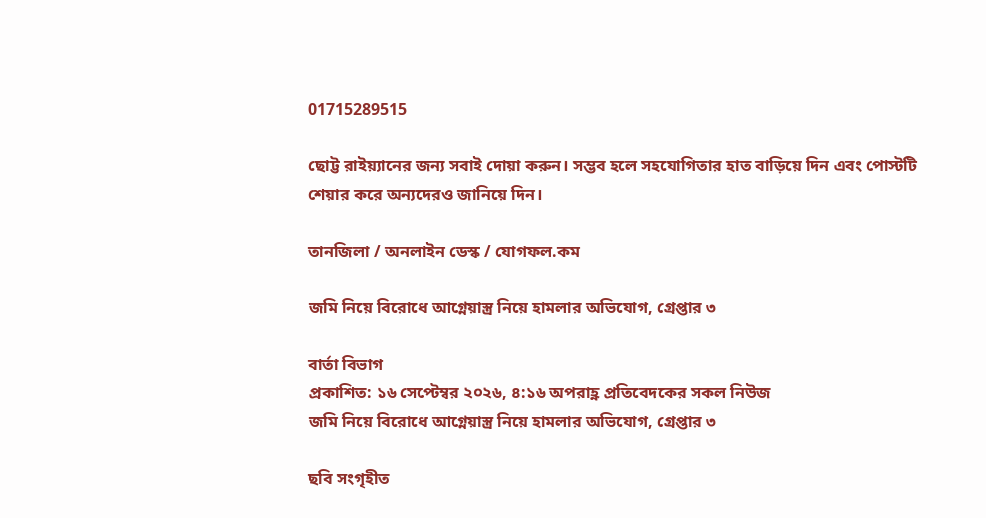01715289515

ছোট্ট রাইয়্যানের জন্য সবাই দোয়া করুন। সম্ভব হলে সহযোগিতার হাত বাড়িয়ে দিন এবং পোস্টটি শেয়ার করে অন্যদেরও জানিয়ে দিন।

তানজিলা / অনলাইন ডেস্ক / যোগফল.কম

জমি নিয়ে বিরোধে আগ্নেয়াস্ত্র নিয়ে হামলার অভিযোগ, গ্রেপ্তার ৩

বার্তা বিভাগ
প্রকাশিত: ১৬ সেপ্টেম্বর ২০২৬, ৪:১৬ অপরাহ্ণ প্রতিবেদকের সকল নিউজ
জমি নিয়ে বিরোধে আগ্নেয়াস্ত্র নিয়ে হামলার অভিযোগ, গ্রেপ্তার ৩

ছবি সংগৃহীত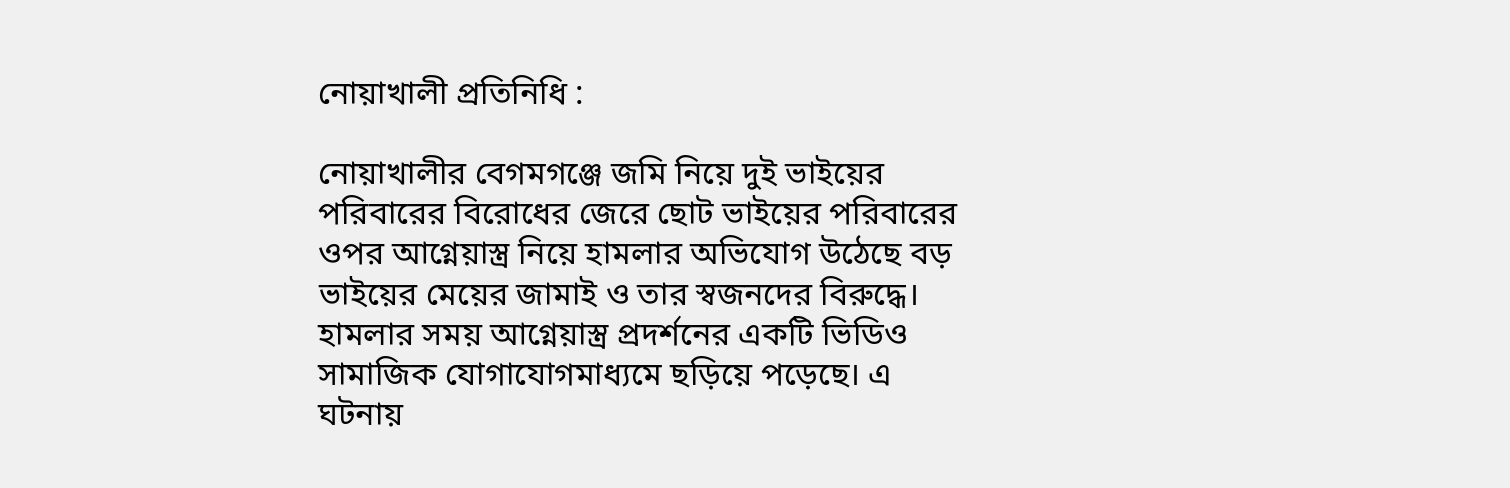নোয়াখালী প্রতিনিধি :

নোয়াখালীর বেগমগঞ্জে জমি নিয়ে দুই ভাইয়ের পরিবারের বিরোধের জেরে ছোট ভাইয়ের পরিবারের ওপর আগ্নেয়াস্ত্র নিয়ে হামলার অভিযোগ উঠেছে বড় ভাইয়ের মেয়ের জামাই ও তার স্বজনদের বিরুদ্ধে। হামলার সময় আগ্নেয়াস্ত্র প্রদর্শনের একটি ভিডিও সামাজিক যোগাযোগমাধ্যমে ছড়িয়ে পড়েছে। এ ঘটনায়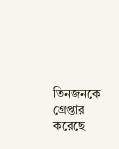তিনজনকে গ্রেপ্তার করেছে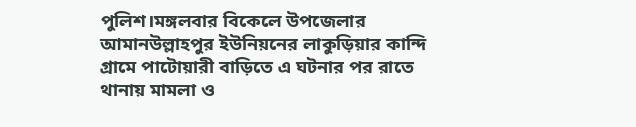পুলিশ।মঙ্গলবার বিকেলে উপজেলার আমানউল্লাহপুর ইউনিয়নের লাকুড়িয়ার কান্দি গ্রামে পাটোয়ারী বাড়িতে এ ঘটনার পর রাতে থানায় মামলা ও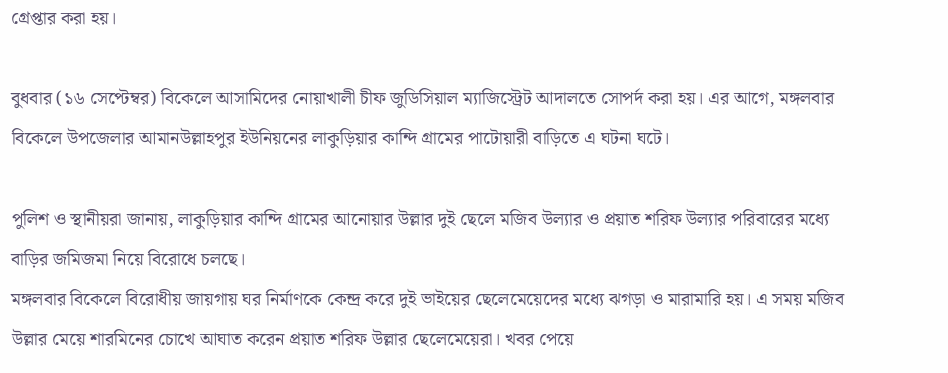গ্রেপ্তার করা হয়।

বুধবার (১৬ সেপ্টেম্বর) বিকেলে আসামিদের নোয়াখালী চীফ জুডিসিয়াল ম্যাজিস্ট্রেট আদালতে সোপর্দ করা হয়। এর আগে, মঙ্গলবার বিকেলে উপজেলার আমানউল্লাহপুর ইউনিয়নের লাকুড়িয়ার কান্দি গ্রামের পাটোয়ারী বাড়িতে এ ঘটনা ঘটে।

পুলিশ ও স্থানীয়রা জানায়, লাকুড়িয়ার কান্দি গ্রামের আনোয়ার উল্লার দুই ছেলে মজিব উল্যার ও প্রয়াত শরিফ উল্যার পরিবারের মধ্যে বাড়ির জমিজমা নিয়ে বিরোধে চলছে।
মঙ্গলবার বিকেলে বিরোধীয় জায়গায় ঘর নির্মাণকে কেন্দ্র করে দুই ভাইয়ের ছেলেমেয়েদের মধ্যে ঝগড়া ও মারামারি হয়। এ সময় মজিব উল্লার মেয়ে শারমিনের চোখে আঘাত করেন প্রয়াত শরিফ উল্লার ছেলেমেয়েরা। খবর পেয়ে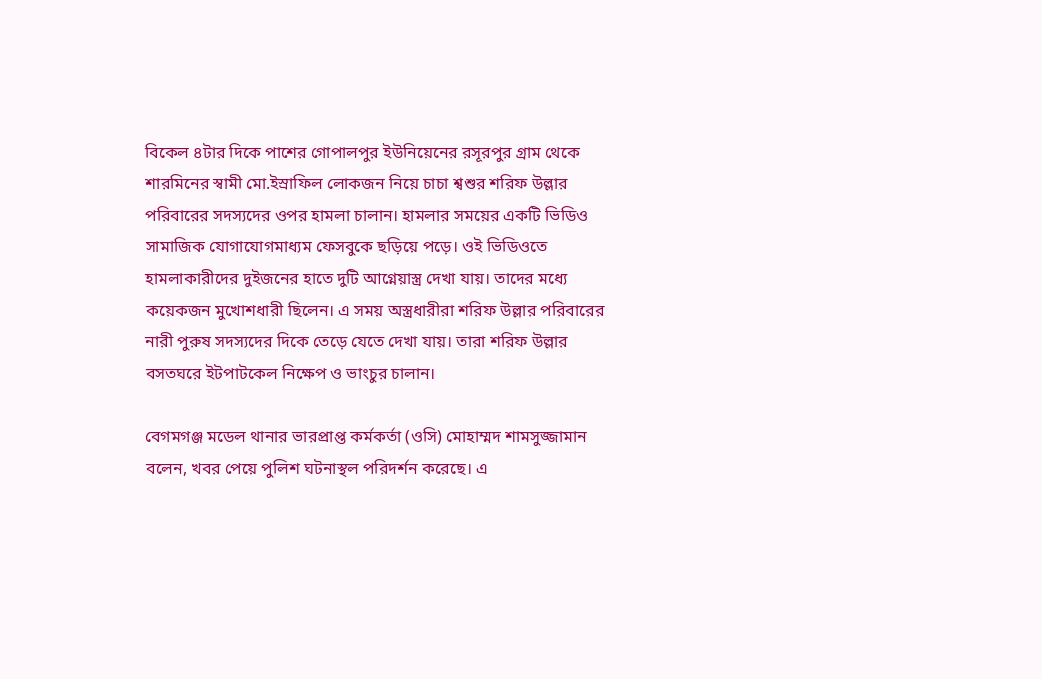বিকেল ৪টার দিকে পাশের গোপালপুর ইউনিয়েনের রসূরপুর গ্রাম থেকে শারমিনের স্বামী মো.ইস্রাফিল লোকজন নিয়ে চাচা শ্বশুর শরিফ উল্লার পরিবারের সদস্যদের ওপর হামলা চালান। হামলার সময়ের একটি ভিডিও সামাজিক যোগাযোগমাধ্যম ফেসবুকে ছড়িয়ে পড়ে। ওই ভিডিওতে হামলাকারীদের দুইজনের হাতে দুটি আগ্নেয়াস্ত্র দেখা যায়। তাদের মধ্যে কয়েকজন মুখোশধারী ছিলেন। এ সময় অস্ত্রধারীরা শরিফ উল্লার পরিবারের নারী পুরুষ সদস্যদের দিকে তেড়ে যেতে দেখা যায়। তারা শরিফ উল্লার বসতঘরে ইটপাটকেল নিক্ষেপ ও ভাংচুর চালান।

বেগমগঞ্জ মডেল থানার ভারপ্রাপ্ত কর্মকর্তা (ওসি) মোহাম্মদ শামসুজ্জামান বলেন, খবর পেয়ে পুলিশ ঘটনাস্থল পরিদর্শন করেছে। এ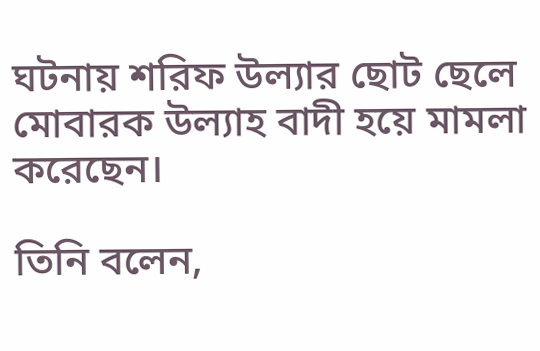ঘটনায় শরিফ উল্যার ছোট ছেলে মোবারক উল্যাহ বাদী হয়ে মামলা করেছেন।

তিনি বলেন,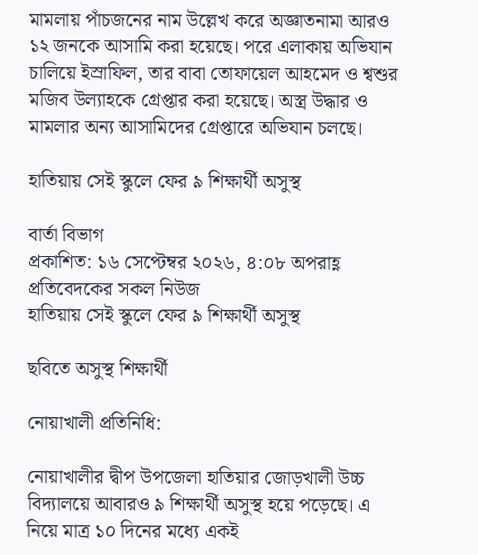মামলায় পাঁচজনের নাম উল্লেখ করে অজ্ঞাতনামা আরও ১২ জনকে আসামি করা হয়েছে। পরে এলাকায় অভিযান চালিয়ে ইস্রাফিল, তার বাবা তোফায়েল আহমেদ ও শ্বশুর মজিব উল্যাহকে গ্রেপ্তার করা হয়েছে। অস্ত্র উদ্ধার ও মামলার অন্য আসামিদের গ্রেপ্তারে অভিযান চলছে।

হাতিয়ায় সেই স্কুলে ফের ৯ শিক্ষার্থী অসুস্থ

বার্তা বিভাগ
প্রকাশিত: ১৬ সেপ্টেম্বর ২০২৬, ৪:০৮ অপরাহ্ণ প্রতিবেদকের সকল নিউজ
হাতিয়ায় সেই স্কুলে ফের ৯ শিক্ষার্থী অসুস্থ

ছবিতে অসুস্থ শিক্ষার্থী

নোয়াখালী প্রতিনিধি:

নোয়াখালীর দ্বীপ উপজেলা হাতিয়ার জোড়খালী উচ্চ বিদ্যালয়ে আবারও ৯ শিক্ষার্থী অসুস্থ হয়ে পড়েছে। এ নিয়ে মাত্র ১০ দিনের মধ্যে একই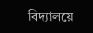বিদ্যালয়ে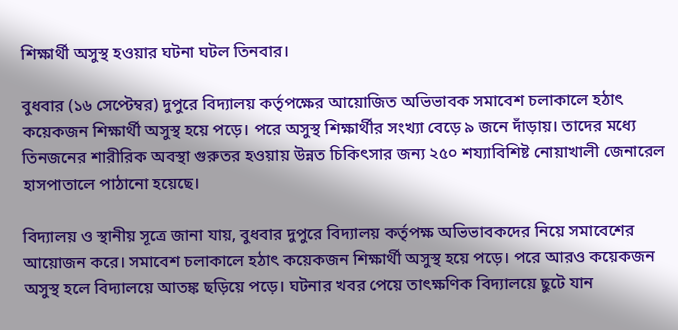শিক্ষার্থী অসুস্থ হওয়ার ঘটনা ঘটল তিনবার।

বুধবার (১৬ সেপ্টেম্বর) দুপুরে বিদ্যালয় কর্তৃপক্ষের আয়োজিত অভিভাবক সমাবেশ চলাকালে হঠাৎ কয়েকজন শিক্ষার্থী অসুস্থ হয়ে পড়ে। পরে অসুস্থ শিক্ষার্থীর সংখ্যা বেড়ে ৯ জনে দাঁড়ায়। তাদের মধ্যে তিনজনের শারীরিক অবস্থা গুরুতর হওয়ায় উন্নত চিকিৎসার জন্য ২৫০ শয্যাবিশিষ্ট নোয়াখালী জেনারেল হাসপাতালে পাঠানো হয়েছে।

বিদ্যালয় ও স্থানীয় সূত্রে জানা যায়, বুধবার দুপুরে বিদ্যালয় কর্তৃপক্ষ অভিভাবকদের নিয়ে সমাবেশের আয়োজন করে। সমাবেশ চলাকালে হঠাৎ কয়েকজন শিক্ষার্থী অসুস্থ হয়ে পড়ে। পরে আরও কয়েকজন অসুস্থ হলে বিদ্যালয়ে আতঙ্ক ছড়িয়ে পড়ে। ঘটনার খবর পেয়ে তাৎক্ষণিক বিদ্যালয়ে ছুটে যান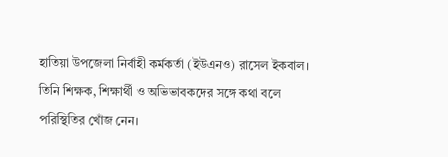হাতিয়া উপজেলা নির্বাহী কর্মকর্তা (ইউএনও) রাসেল ইকবাল। তিনি শিক্ষক, শিক্ষার্থী ও অভিভাবকদের সঙ্গে কথা বলে পরিস্থিতির খোঁজ নেন।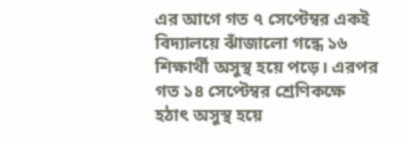এর আগে গত ৭ সেপ্টেম্বর একই বিদ্যালয়ে ঝাঁজালো গন্ধে ১৬ শিক্ষার্থী অসুস্থ হয়ে পড়ে। এরপর গত ১৪ সেপ্টেম্বর শ্রেণিকক্ষে হঠাৎ অসুস্থ হয়ে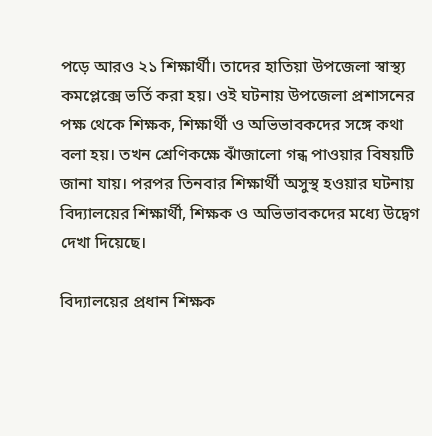পড়ে আরও ২১ শিক্ষার্থী। তাদের হাতিয়া উপজেলা স্বাস্থ্য কমপ্লেক্সে ভর্তি করা হয়। ওই ঘটনায় উপজেলা প্রশাসনের পক্ষ থেকে শিক্ষক, শিক্ষার্থী ও অভিভাবকদের সঙ্গে কথা বলা হয়। তখন শ্রেণিকক্ষে ঝাঁজালো গন্ধ পাওয়ার বিষয়টি জানা যায়। পরপর তিনবার শিক্ষার্থী অসুস্থ হওয়ার ঘটনায় বিদ্যালয়ের শিক্ষার্থী, শিক্ষক ও অভিভাবকদের মধ্যে উদ্বেগ দেখা দিয়েছে।

বিদ্যালয়ের প্রধান শিক্ষক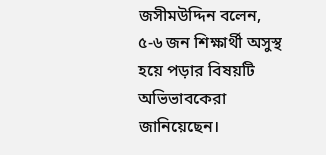জসীমউদ্দিন বলেন, ৫-৬ জন শিক্ষার্থী অসুস্থ হয়ে পড়ার বিষয়টি অভিভাবকেরা জানিয়েছেন।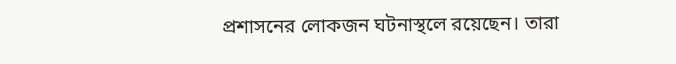প্রশাসনের লোকজন ঘটনাস্থলে রয়েছেন। তারা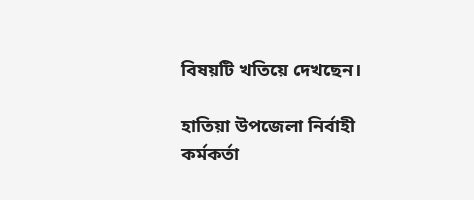বিষয়টি খতিয়ে দেখছেন।

হাতিয়া উপজেলা নির্বাহী কর্মকর্তা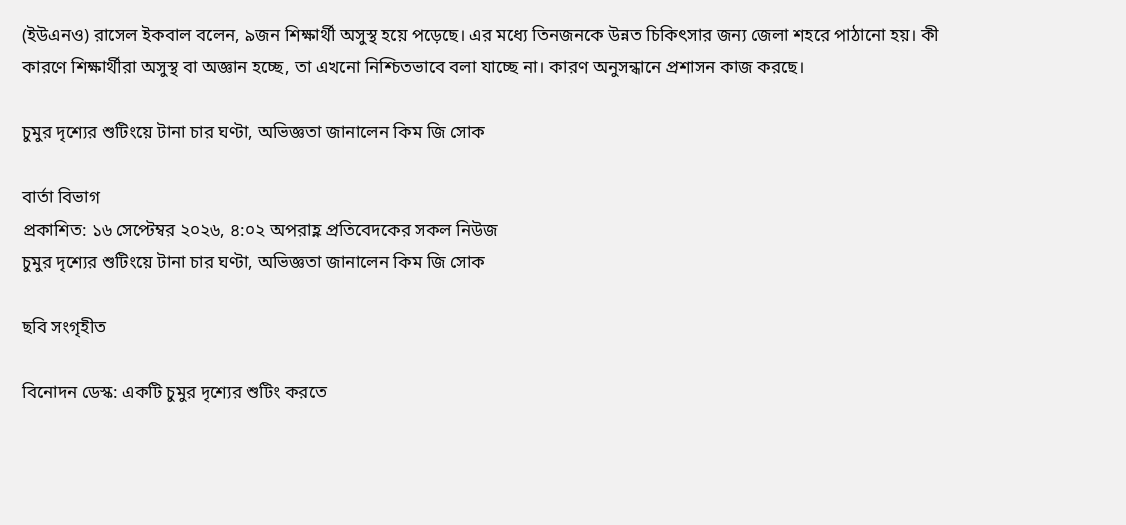(ইউএনও) রাসেল ইকবাল বলেন, ৯জন শিক্ষার্থী অসুস্থ হয়ে পড়েছে। এর মধ্যে তিনজনকে উন্নত চিকিৎসার জন্য জেলা শহরে পাঠানো হয়। কী কারণে শিক্ষার্থীরা অসুস্থ বা অজ্ঞান হচ্ছে, তা এখনো নিশ্চিতভাবে বলা যাচ্ছে না। কারণ অনুসন্ধানে প্রশাসন কাজ করছে।

চুমুর দৃশ্যের শুটিংয়ে টানা চার ঘণ্টা, অভিজ্ঞতা জানালেন কিম জি সোক

বার্তা বিভাগ
প্রকাশিত: ১৬ সেপ্টেম্বর ২০২৬, ৪:০২ অপরাহ্ণ প্রতিবেদকের সকল নিউজ
চুমুর দৃশ্যের শুটিংয়ে টানা চার ঘণ্টা, অভিজ্ঞতা জানালেন কিম জি সোক

ছবি সংগৃহীত

বিনোদন ডেস্ক: একটি চুমুর দৃশ্যের শুটিং করতে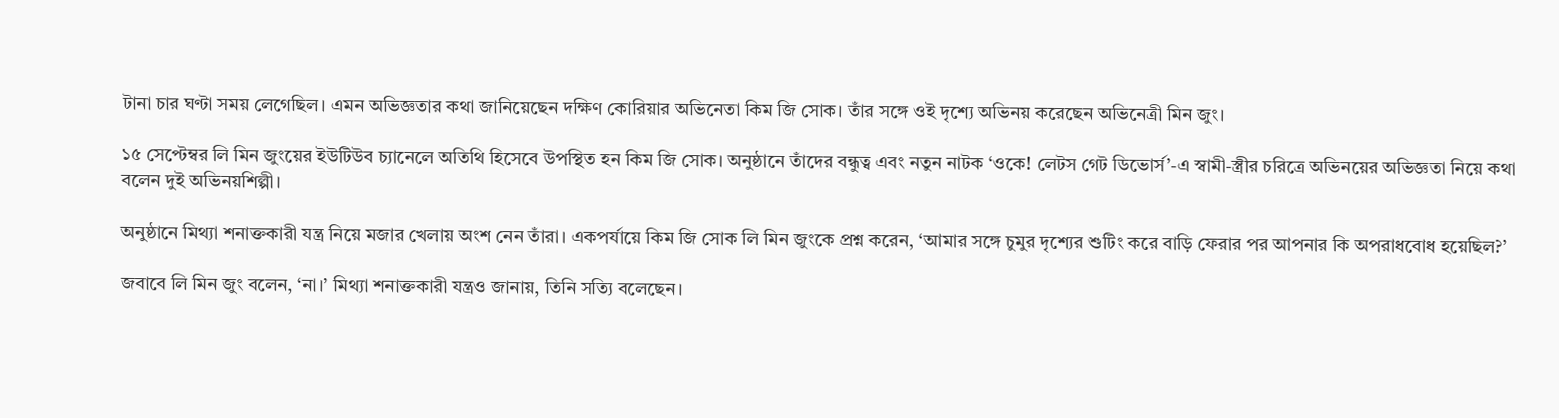টানা চার ঘণ্টা সময় লেগেছিল। এমন অভিজ্ঞতার কথা জানিয়েছেন দক্ষিণ কোরিয়ার অভিনেতা কিম জি সোক। তাঁর সঙ্গে ওই দৃশ্যে অভিনয় করেছেন অভিনেত্রী মিন জুং।

১৫ সেপ্টেম্বর লি মিন জুংয়ের ইউটিউব চ্যানেলে অতিথি হিসেবে উপস্থিত হন কিম জি সোক। অনুষ্ঠানে তাঁদের বন্ধুত্ব এবং নতুন নাটক ‘ওকে! লেটস গেট ডিভোর্স’-এ স্বামী-স্ত্রীর চরিত্রে অভিনয়ের অভিজ্ঞতা নিয়ে কথা বলেন দুই অভিনয়শিল্পী।

অনুষ্ঠানে মিথ্যা শনাক্তকারী যন্ত্র নিয়ে মজার খেলায় অংশ নেন তাঁরা। একপর্যায়ে কিম জি সোক লি মিন জুংকে প্রশ্ন করেন, ‘আমার সঙ্গে চুমুর দৃশ্যের শুটিং করে বাড়ি ফেরার পর আপনার কি অপরাধবোধ হয়েছিল?’

জবাবে লি মিন জুং বলেন, ‘না।’ মিথ্যা শনাক্তকারী যন্ত্রও জানায়, তিনি সত্যি বলেছেন।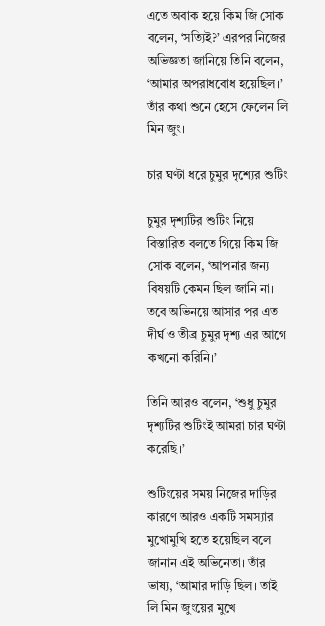এতে অবাক হয়ে কিম জি সোক বলেন, ‘সত্যিই?’ এরপর নিজের অভিজ্ঞতা জানিয়ে তিনি বলেন, ‘আমার অপরাধবোধ হয়েছিল।’ তাঁর কথা শুনে হেসে ফেলেন লি মিন জুং।

চার ঘণ্টা ধরে চুমুর দৃশ্যের শুটিং

চুমুর দৃশ্যটির শুটিং নিয়ে বিস্তারিত বলতে গিয়ে কিম জি সোক বলেন, ‘আপনার জন্য বিষয়টি কেমন ছিল জানি না। তবে অভিনয়ে আসার পর এত দীর্ঘ ও তীব্র চুমুর দৃশ্য এর আগে কখনো করিনি।’

তিনি আরও বলেন, ‘শুধু চুমুর দৃশ্যটির শুটিংই আমরা চার ঘণ্টা করেছি।’

শুটিংয়ের সময় নিজের দাড়ির কারণে আরও একটি সমস্যার মুখোমুখি হতে হয়েছিল বলে জানান এই অভিনেতা। তাঁর ভাষ্য, ‘আমার দাড়ি ছিল। তাই লি মিন জুংয়ের মুখে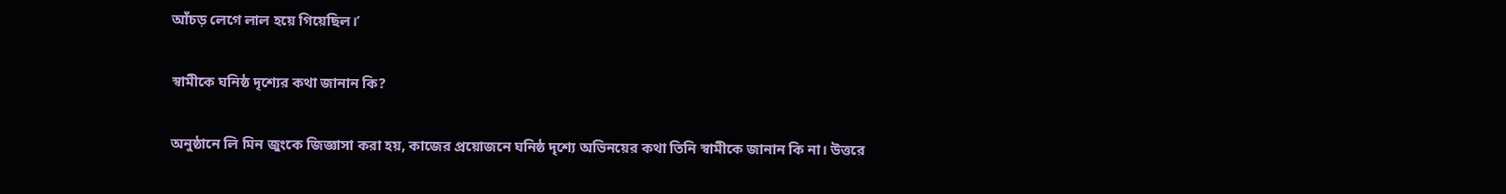আঁচড় লেগে লাল হয়ে গিয়েছিল।’

স্বামীকে ঘনিষ্ঠ দৃশ্যের কথা জানান কি?

অনুষ্ঠানে লি মিন জুংকে জিজ্ঞাসা করা হয়, কাজের প্রয়োজনে ঘনিষ্ঠ দৃশ্যে অভিনয়ের কথা তিনি স্বামীকে জানান কি না। উত্তরে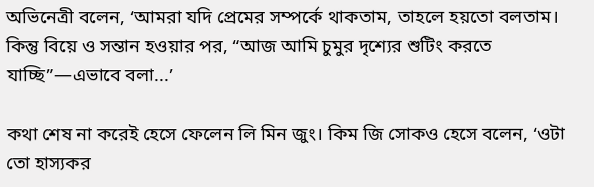অভিনেত্রী বলেন, ‘আমরা যদি প্রেমের সম্পর্কে থাকতাম, তাহলে হয়তো বলতাম। কিন্তু বিয়ে ও সন্তান হওয়ার পর, “আজ আমি চুমুর দৃশ্যের শুটিং করতে যাচ্ছি”—এভাবে বলা...’

কথা শেষ না করেই হেসে ফেলেন লি মিন জুং। কিম জি সোকও হেসে বলেন, ‘ওটা তো হাস্যকর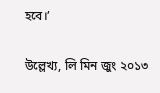হবে।’

উল্লেখ্য, লি মিন জুং ২০১৩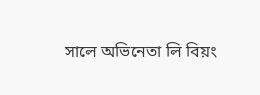সালে অভিনেতা লি বিয়ং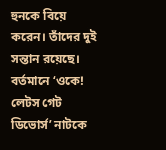হুনকে বিয়ে করেন। তাঁদের দুই সন্তান রয়েছে। বর্তমানে ‘ওকে! লেটস গেট ডিভোর্স’ নাটকে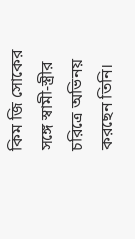কিম জি সোকের সঙ্গে স্বামী-স্ত্রীর চরিত্রে অভিনয় করছেন তিনি।